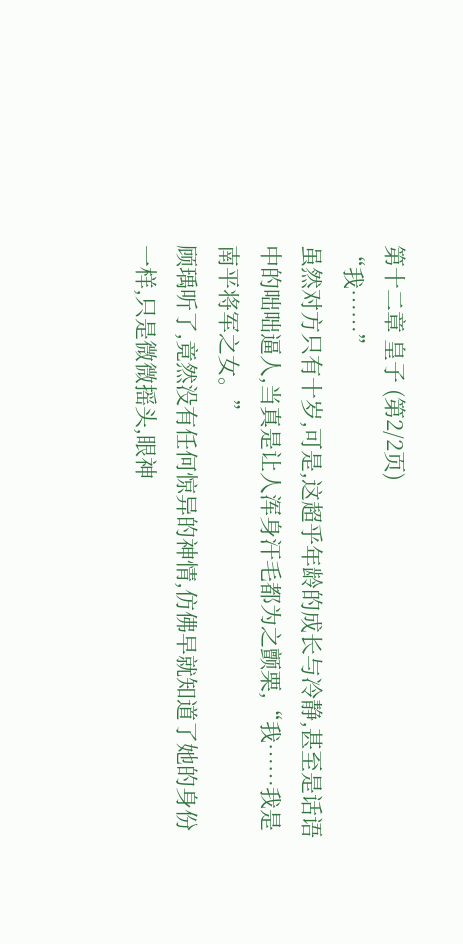第十二章 皇子 (第2/2页)
“我……”
虽然对方只有十岁,可是,这超乎年龄的成长与冷静,甚至是话语中的咄咄逼人,当真是让人浑身汗毛都为之颤栗,“我……我是南平将军之女。”
顾瑀听了,竟然没有任何惊异的神情,仿佛早就知道了她的身份一样,只是微微摇头,眼神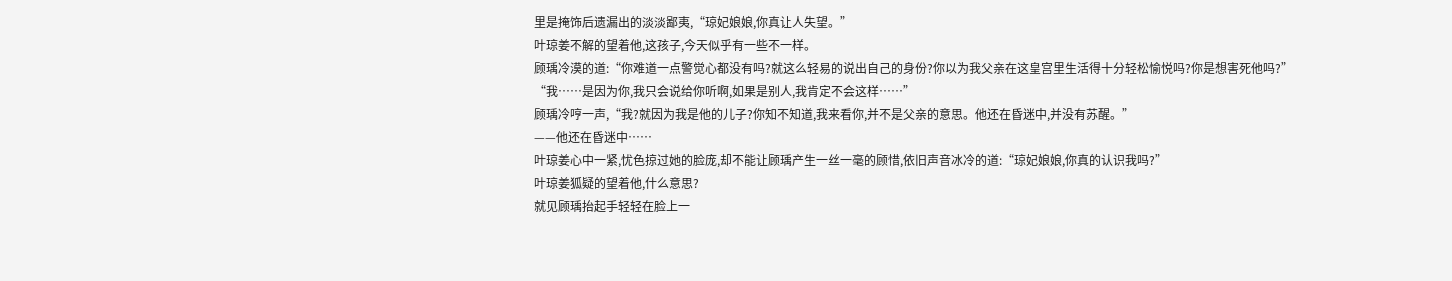里是掩饰后遗漏出的淡淡鄙夷,“琼妃娘娘,你真让人失望。”
叶琼姜不解的望着他,这孩子,今天似乎有一些不一样。
顾瑀冷漠的道:“你难道一点警觉心都没有吗?就这么轻易的说出自己的身份?你以为我父亲在这皇宫里生活得十分轻松愉悦吗?你是想害死他吗?”
“我……是因为你,我只会说给你听啊,如果是别人,我肯定不会这样……”
顾瑀冷哼一声,“我?就因为我是他的儿子?你知不知道,我来看你,并不是父亲的意思。他还在昏迷中,并没有苏醒。”
——他还在昏迷中……
叶琼姜心中一紧,忧色掠过她的脸庞,却不能让顾瑀产生一丝一毫的顾惜,依旧声音冰冷的道:“琼妃娘娘,你真的认识我吗?”
叶琼姜狐疑的望着他,什么意思?
就见顾瑀抬起手轻轻在脸上一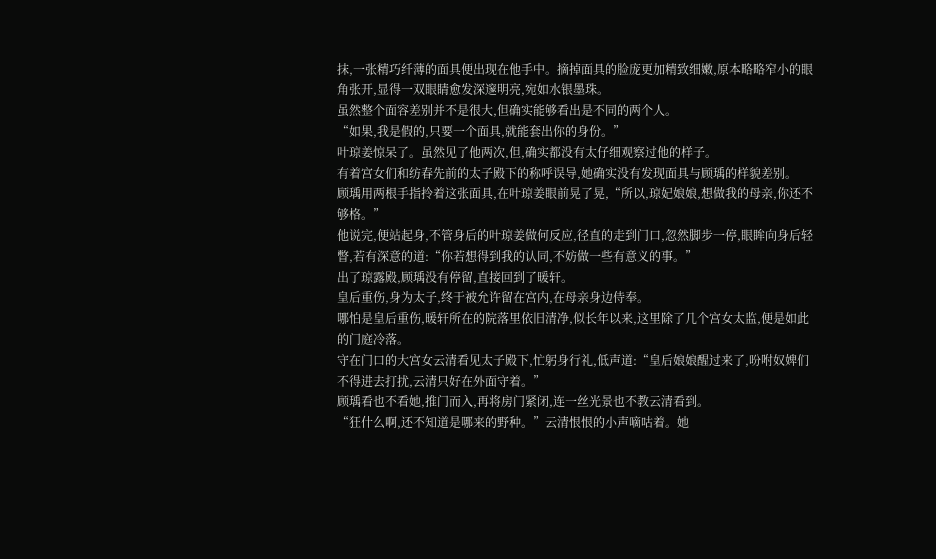抹,一张精巧纤薄的面具便出现在他手中。摘掉面具的脸庞更加精致细嫩,原本略略窄小的眼角张开,显得一双眼睛愈发深邃明亮,宛如水银墨珠。
虽然整个面容差别并不是很大,但确实能够看出是不同的两个人。
“如果,我是假的,只要一个面具,就能套出你的身份。”
叶琼姜惊呆了。虽然见了他两次,但,确实都没有太仔细观察过他的样子。
有着宫女们和纺春先前的太子殿下的称呼误导,她确实没有发现面具与顾瑀的样貌差别。
顾瑀用两根手指拎着这张面具,在叶琼姜眼前晃了晃,“所以,琼妃娘娘,想做我的母亲,你还不够格。”
他说完,便站起身,不管身后的叶琼姜做何反应,径直的走到门口,忽然脚步一停,眼眸向身后轻瞥,若有深意的道:“你若想得到我的认同,不妨做一些有意义的事。”
出了琼露殿,顾瑀没有停留,直接回到了暖轩。
皇后重伤,身为太子,终于被允许留在宫内,在母亲身边侍奉。
哪怕是皇后重伤,暖轩所在的院落里依旧清净,似长年以来,这里除了几个宫女太监,便是如此的门庭冷落。
守在门口的大宫女云清看见太子殿下,忙躬身行礼,低声道:“皇后娘娘醒过来了,吩咐奴婢们不得进去打扰,云清只好在外面守着。”
顾瑀看也不看她,推门而入,再将房门紧闭,连一丝光景也不教云清看到。
“狂什么啊,还不知道是哪来的野种。”云清恨恨的小声嘀咕着。她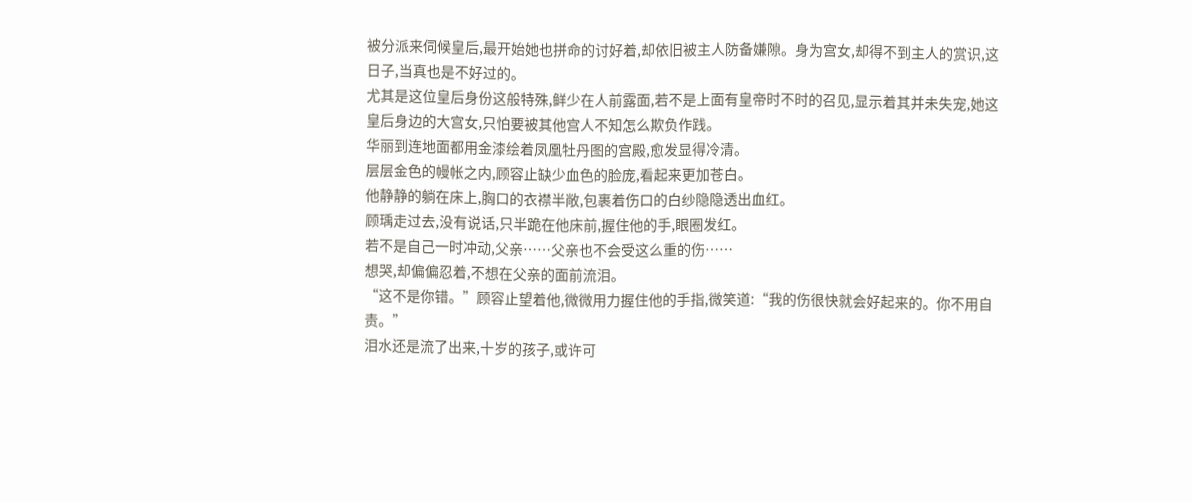被分派来伺候皇后,最开始她也拼命的讨好着,却依旧被主人防备嫌隙。身为宫女,却得不到主人的赏识,这日子,当真也是不好过的。
尤其是这位皇后身份这般特殊,鲜少在人前露面,若不是上面有皇帝时不时的召见,显示着其并未失宠,她这皇后身边的大宫女,只怕要被其他宫人不知怎么欺负作践。
华丽到连地面都用金漆绘着凤凰牡丹图的宫殿,愈发显得冷清。
层层金色的幔帐之内,顾容止缺少血色的脸庞,看起来更加苍白。
他静静的躺在床上,胸口的衣襟半敞,包裹着伤口的白纱隐隐透出血红。
顾瑀走过去,没有说话,只半跪在他床前,握住他的手,眼圈发红。
若不是自己一时冲动,父亲……父亲也不会受这么重的伤……
想哭,却偏偏忍着,不想在父亲的面前流泪。
“这不是你错。”顾容止望着他,微微用力握住他的手指,微笑道:“我的伤很快就会好起来的。你不用自责。”
泪水还是流了出来,十岁的孩子,或许可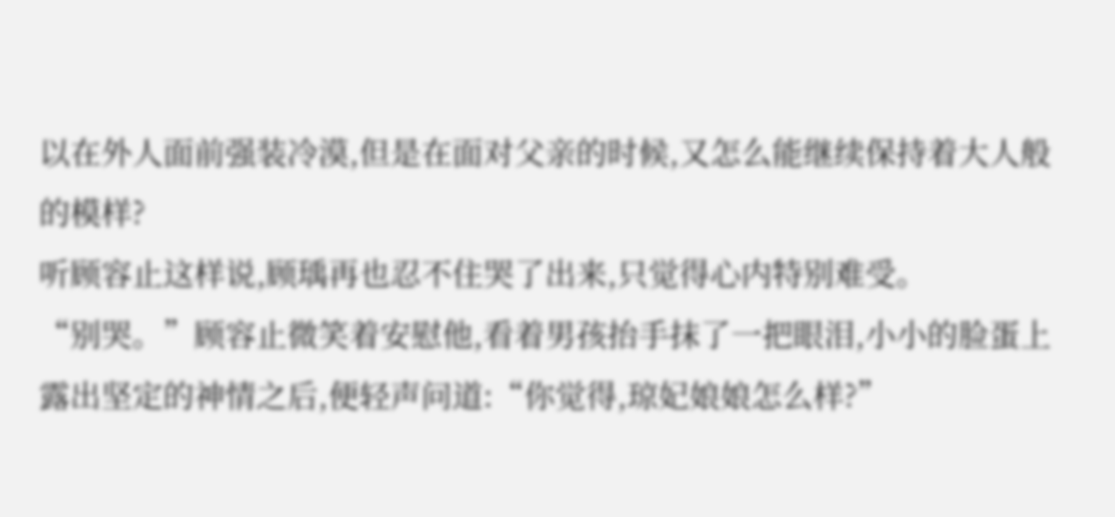以在外人面前强装冷漠,但是在面对父亲的时候,又怎么能继续保持着大人般的模样?
听顾容止这样说,顾瑀再也忍不住哭了出来,只觉得心内特别难受。
“别哭。”顾容止微笑着安慰他,看着男孩抬手抹了一把眼泪,小小的脸蛋上露出坚定的神情之后,便轻声问道:“你觉得,琼妃娘娘怎么样?”